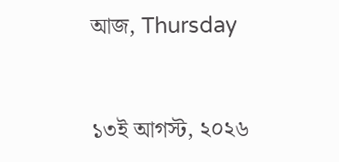আজ, Thursday


১৩ই আগস্ট, ২০২৬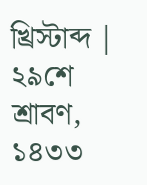খ্রিস্টাব্দ | ২৯শে শ্রাবণ, ১৪৩৩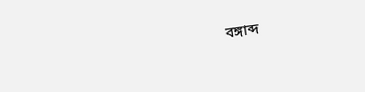বঙ্গাব্দ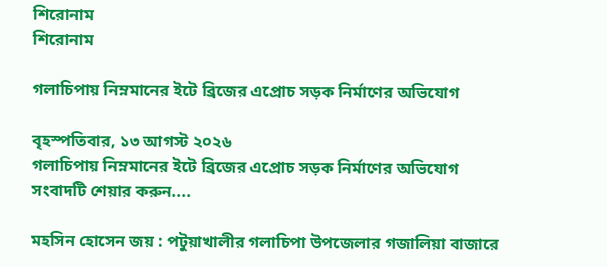শিরোনাম
শিরোনাম

গলাচিপায় নিম্নমানের ইটে ব্রিজের এপ্রোচ সড়ক নির্মাণের অভিযোগ

বৃহস্পতিবার, ১৩ আগস্ট ২০২৬
গলাচিপায় নিম্নমানের ইটে ব্রিজের এপ্রোচ সড়ক নির্মাণের অভিযোগ
সংবাদটি শেয়ার করুন....

মহসিন হোসেন জয় : পটুয়াখালীর গলাচিপা উপজেলার গজালিয়া বাজারে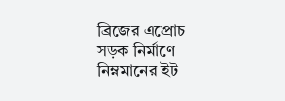ব্রিজের এপ্রোচ সড়ক নির্মাণে নিম্নমানের ইট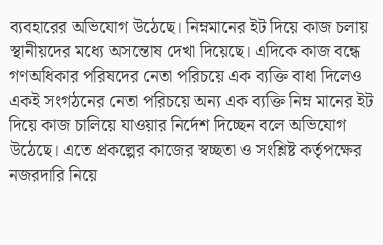ব্যবহারের অভিযোগ উঠেছে। নিম্নমানের ইট দিয়ে কাজ চলায় স্থানীয়দের মধ্যে অসন্তোষ দেখা দিয়েছে। এদিকে কাজ বন্ধে গণঅধিকার পরিষদের নেতা পরিচয়ে এক ব্যক্তি বাধা দিলেও একই সংগঠনের নেতা পরিচয়ে অন্য এক ব্যক্তি নিম্ন মানের ইট দিয়ে কাজ চালিয়ে যাওয়ার নির্দেশ দিচ্ছেন বলে অভিযোগ উঠেছে। এতে প্রকল্পের কাজের স্বচ্ছতা ও সংশ্লিষ্ট কর্তৃপক্ষের নজরদারি নিয়ে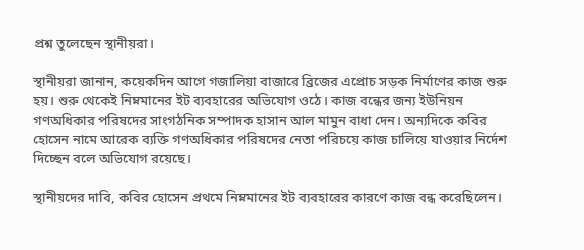প্রশ্ন তুলেছেন স্থানীয়রা।

স্থানীয়রা জানান, কয়েকদিন আগে গজালিয়া বাজারে ব্রিজের এপ্রোচ সড়ক নির্মাণের কাজ শুরু হয়। শুরু থেকেই নিম্নমানের ইট ব্যবহারের অভিযোগ ওঠে। কাজ বন্ধের জন্য ইউনিয়ন গণঅধিকার পরিষদের সাংগঠনিক সম্পাদক হাসান আল মামুন বাধা দেন। অন্যদিকে কবির হোসেন নামে আরেক ব্যক্তি গণঅধিকার পরিষদের নেতা পরিচয়ে কাজ চালিয়ে যাওয়ার নির্দেশ দিচ্ছেন বলে অভিযোগ রয়েছে।

স্থানীয়দের দাবি, কবির হোসেন প্রথমে নিম্নমানের ইট ব্যবহারের কারণে কাজ বন্ধ করেছিলেন।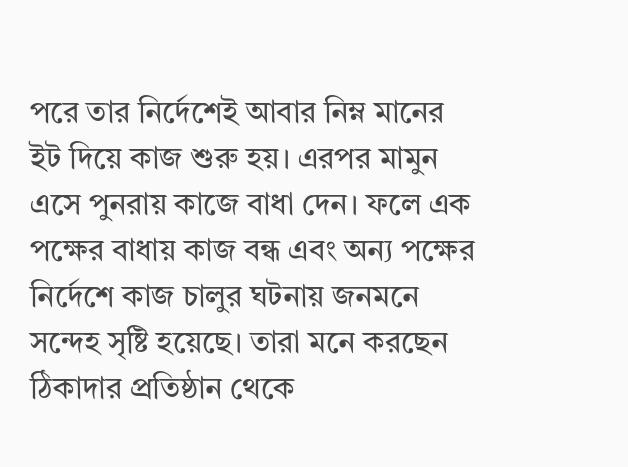পরে তার নির্দেশেই আবার নিম্ন মানের ইট দিয়ে কাজ শুরু হয়। এরপর মামুন এসে পুনরায় কাজে বাধা দেন। ফলে এক পক্ষের বাধায় কাজ বন্ধ এবং অন্য পক্ষের নির্দেশে কাজ চালুর ঘটনায় জনমনে সন্দেহ সৃষ্টি হয়েছে। তারা মনে করছেন ঠিকাদার প্রতিষ্ঠান থেকে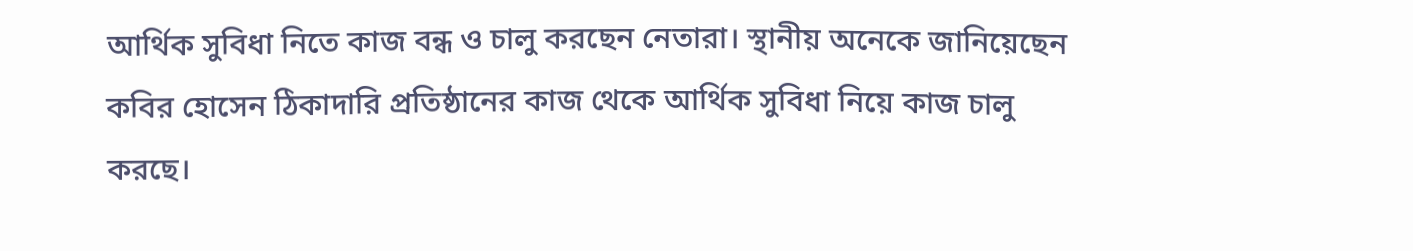আর্থিক সুবিধা নিতে কাজ বন্ধ ও চালু করছেন নেতারা। স্থানীয় অনেকে জানিয়েছেন কবির হোসেন ঠিকাদারি প্রতিষ্ঠানের কাজ থেকে আর্থিক সুবিধা নিয়ে কাজ চালু করছে।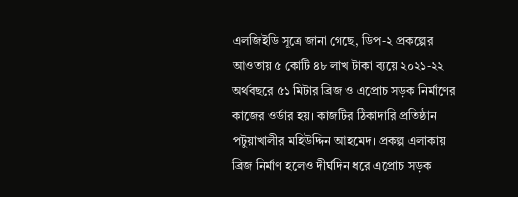এলজিইডি সূত্রে জানা গেছে, ডিপ-২ প্রকল্পের আওতায় ৫ কোটি ৪৮ লাখ টাকা ব্যয়ে ২০২১-২২ অর্থবছরে ৫১ মিটার ব্রিজ ও এপ্রোচ সড়ক নির্মাণের কাজের ওর্ডার হয়। কাজটির ঠিকাদারি প্রতিষ্ঠান পটুয়াখালীর মহিউদ্দিন আহমেদ। প্রকল্প এলাকায় ব্রিজ নির্মাণ হলেও দীর্ঘদিন ধরে এপ্রোচ সড়ক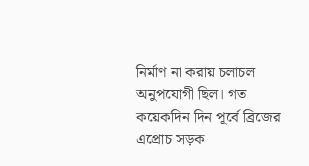নির্মাণ না করায় চলাচল অনুপযোগী ছিল। গত কয়েকদিন দিন পূর্বে ব্রিজের এপ্রোচ সড়ক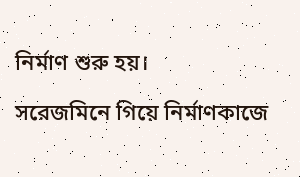নির্মাণ শুরু হয়।

সরেজমিনে গিয়ে নির্মাণকাজে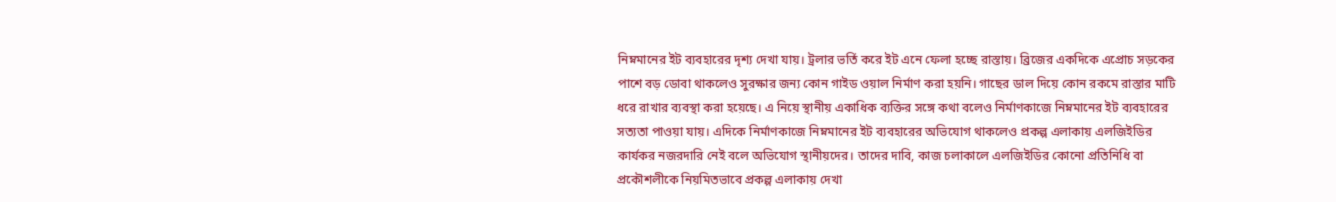নিম্নমানের ইট ব্যবহারের দৃশ্য দেখা যায়। ট্রলার ভর্তি করে ইট এনে ফেলা হচ্ছে রাস্তায়। ব্রিজের একদিকে এপ্রোচ সড়কের পাশে বড় ডোবা থাকলেও সুরক্ষার জন্য কোন গাইড ওয়াল নির্মাণ করা হয়নি। গাছের ডাল দিয়ে কোন রকমে রাস্তার মাটি ধরে রাখার ব্যবস্থা করা হয়েছে। এ নিয়ে স্থানীয় একাধিক ব্যক্তির সঙ্গে কথা বলেও নির্মাণকাজে নিম্নমানের ইট ব্যবহারের সত্যতা পাওয়া যায়। এদিকে নির্মাণকাজে নিম্নমানের ইট ব্যবহারের অভিযোগ থাকলেও প্রকল্প এলাকায় এলজিইডির কার্যকর নজরদারি নেই বলে অভিযোগ স্থানীয়দের। তাদের দাবি, কাজ চলাকালে এলজিইডির কোনো প্রতিনিধি বা প্রকৌশলীকে নিয়মিতভাবে প্রকল্প এলাকায় দেখা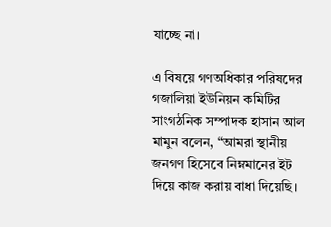যাচ্ছে না।

এ বিষয়ে গণঅধিকার পরিষদের গজালিয়া ইউনিয়ন কমিটির সাংগঠনিক সম্পাদক হাসান আল মামুন বলেন, “আমরা স্থানীয় জনগণ হিসেবে নিম্নমানের ইট দিয়ে কাজ করায় বাধা দিয়েছি।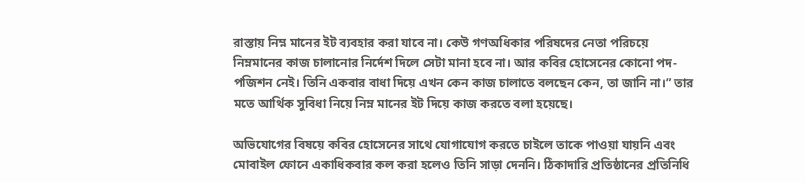রাস্তায় নিম্ন মানের ইট ব্যবহার করা যাবে না। কেউ গণঅধিকার পরিষদের নেতা পরিচয়ে নিম্নমানের কাজ চালানোর নির্দেশ দিলে সেটা মানা হবে না। আর কবির হোসেনের কোনো পদ-পজিশন নেই। তিনি একবার বাধা দিয়ে এখন কেন কাজ চালাতে বলছেন কেন, তা জানি না।” তার মতে আর্থিক সুবিধা নিয়ে নিম্ন মানের ইট দিয়ে কাজ করতে বলা হয়েছে।

অভিযোগের বিষয়ে কবির হোসেনের সাথে যোগাযোগ করতে চাইলে তাকে পাওয়া যায়নি এবং মোবাইল ফোনে একাধিকবার কল করা হলেও তিনি সাড়া দেননি। ঠিকাদারি প্রতিষ্ঠানের প্রতিনিধি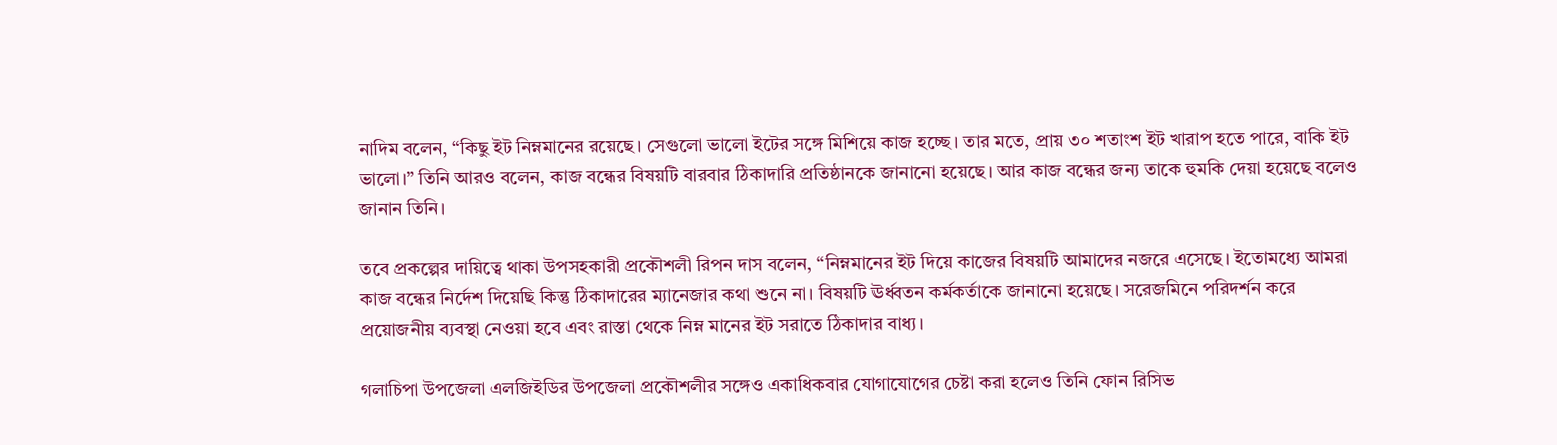নাদিম বলেন, “কিছু ইট নিম্নমানের রয়েছে। সেগুলো ভালো ইটের সঙ্গে মিশিয়ে কাজ হচ্ছে। তার মতে, প্রায় ৩০ শতাংশ ইট খারাপ হতে পারে, বাকি ইট ভালো।” তিনি আরও বলেন, কাজ বন্ধের বিষয়টি বারবার ঠিকাদারি প্রতিষ্ঠানকে জানানো হয়েছে। আর কাজ বন্ধের জন্য তাকে হুমকি দেয়া হয়েছে বলেও জানান তিনি।

তবে প্রকল্পের দায়িত্বে থাকা উপসহকারী প্রকৌশলী রিপন দাস বলেন, “নিম্নমানের ইট দিয়ে কাজের বিষয়টি আমাদের নজরে এসেছে। ইতোমধ্যে আমরা কাজ বন্ধের নির্দেশ দিয়েছি কিন্তু ঠিকাদারের ম্যানেজার কথা শুনে না। বিষয়টি ঊর্ধ্বতন কর্মকর্তাকে জানানো হয়েছে। সরেজমিনে পরিদর্শন করে প্রয়োজনীয় ব্যবস্থা নেওয়া হবে এবং রাস্তা থেকে নিম্ন মানের ইট সরাতে ঠিকাদার বাধ্য।

গলাচিপা উপজেলা এলজিইডির উপজেলা প্রকৌশলীর সঙ্গেও একাধিকবার যোগাযোগের চেষ্টা করা হলেও তিনি ফোন রিসিভ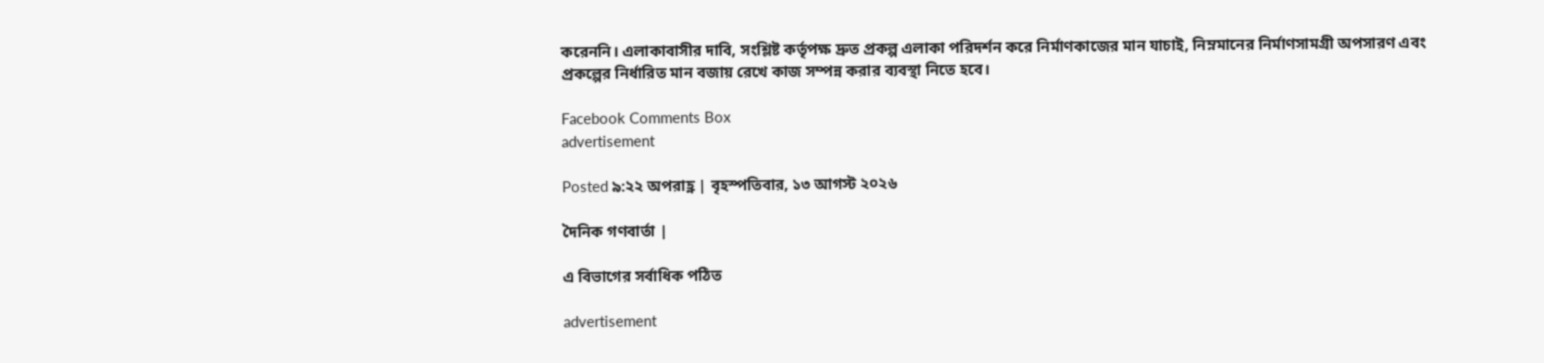করেননি। এলাকাবাসীর দাবি, সংশ্লিষ্ট কর্তৃপক্ষ দ্রুত প্রকল্প এলাকা পরিদর্শন করে নির্মাণকাজের মান যাচাই, নিম্নমানের নির্মাণসামগ্রী অপসারণ এবং প্রকল্পের নির্ধারিত মান বজায় রেখে কাজ সম্পন্ন করার ব্যবস্থা নিতে হবে।

Facebook Comments Box
advertisement

Posted ৯:২২ অপরাহ্ণ | বৃহস্পতিবার, ১৩ আগস্ট ২০২৬

দৈনিক গণবার্তা |

এ বিভাগের সর্বাধিক পঠিত

advertisement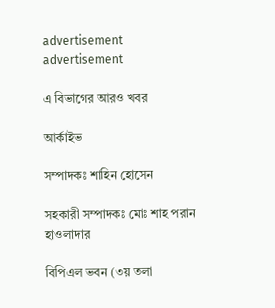advertisement
advertisement

এ বিভাগের আরও খবর

আর্কাইভ

সম্পাদকঃ শাহিন হোসেন

সহকারী সম্পাদকঃ মোঃ শাহ পরান হাওলাদার

বিপিএল ভবন (৩য় তলা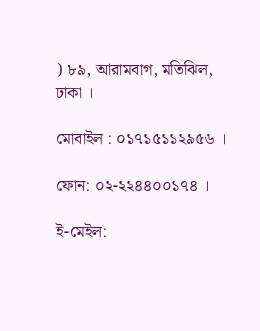) ৮৯, আরামবাগ, মতিঝিল, ঢাকা ।

মোবাইল : ০১৭১৫১১২৯৫৬ ।

ফোন: ০২-২২৪৪০০১৭৪ ।

ই-মেইল: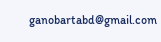ganobartabd@gmail.com